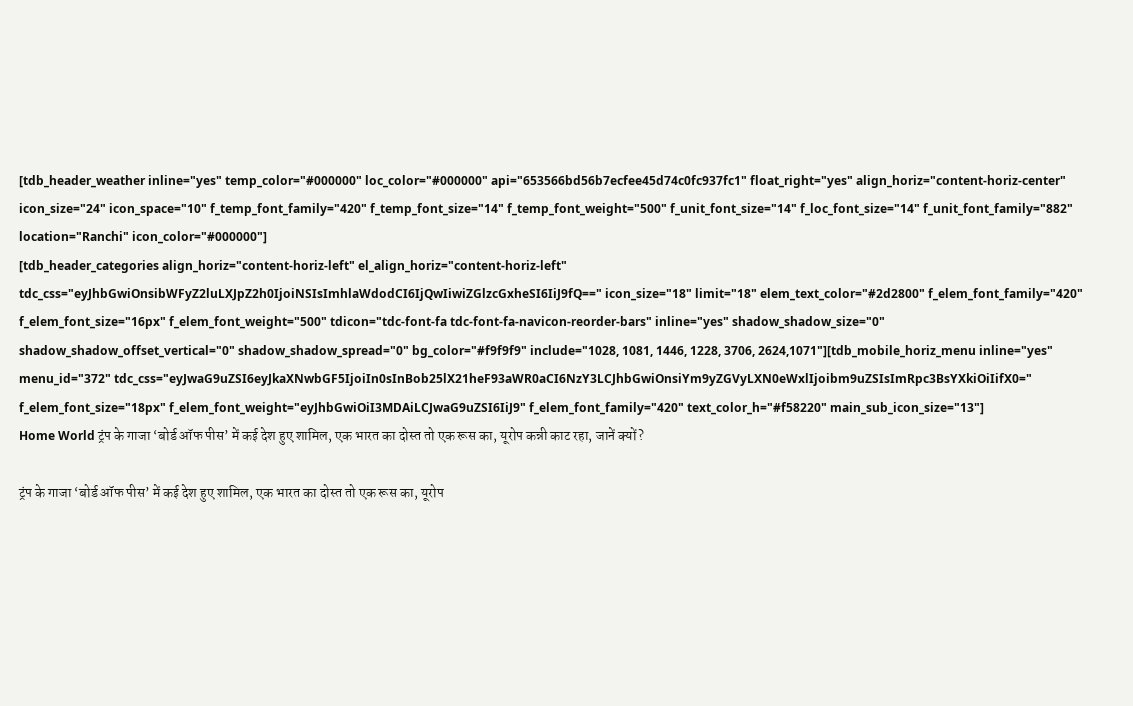[tdb_header_weather inline="yes" temp_color="#000000" loc_color="#000000" api="653566bd56b7ecfee45d74c0fc937fc1" float_right="yes" align_horiz="content-horiz-center" icon_size="24" icon_space="10" f_temp_font_family="420" f_temp_font_size="14" f_temp_font_weight="500" f_unit_font_size="14" f_loc_font_size="14" f_unit_font_family="882" location="Ranchi" icon_color="#000000"]
[tdb_header_categories align_horiz="content-horiz-left" el_align_horiz="content-horiz-left" tdc_css="eyJhbGwiOnsibWFyZ2luLXJpZ2h0IjoiNSIsImhlaWdodCI6IjQwIiwiZGlzcGxheSI6IiJ9fQ==" icon_size="18" limit="18" elem_text_color="#2d2800" f_elem_font_family="420" f_elem_font_size="16px" f_elem_font_weight="500" tdicon="tdc-font-fa tdc-font-fa-navicon-reorder-bars" inline="yes" shadow_shadow_size="0" shadow_shadow_offset_vertical="0" shadow_shadow_spread="0" bg_color="#f9f9f9" include="1028, 1081, 1446, 1228, 3706, 2624,1071"][tdb_mobile_horiz_menu inline="yes" menu_id="372" tdc_css="eyJwaG9uZSI6eyJkaXNwbGF5IjoiIn0sInBob25lX21heF93aWR0aCI6NzY3LCJhbGwiOnsiYm9yZGVyLXN0eWxlIjoibm9uZSIsImRpc3BsYXkiOiIifX0=" f_elem_font_size="18px" f_elem_font_weight="eyJhbGwiOiI3MDAiLCJwaG9uZSI6IiJ9" f_elem_font_family="420" text_color_h="#f58220" main_sub_icon_size="13"]
Home World ट्रंप के गाजा ‘बोर्ड ऑफ पीस’ में कई देश हुए शामिल, एक भारत का दोस्त तो एक रूस का, यूरोप कन्नी काट रहा, जानें क्यों?

ट्रंप के गाजा ‘बोर्ड ऑफ पीस’ में कई देश हुए शामिल, एक भारत का दोस्त तो एक रूस का, यूरोप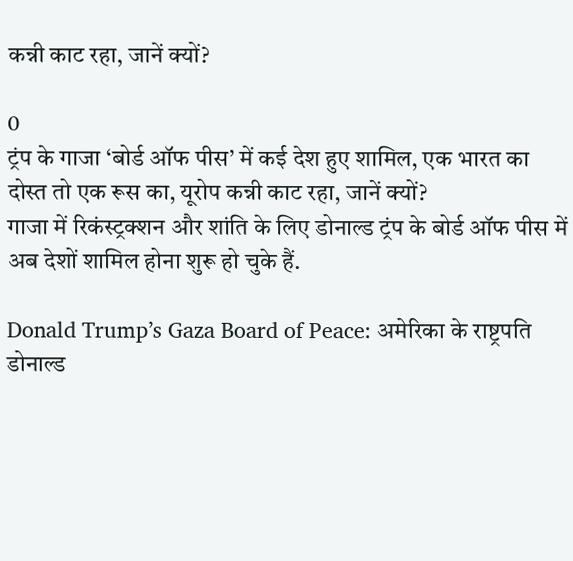कन्नी काट रहा, जानें क्यों?

0
ट्रंप के गाजा ‘बोर्ड ऑफ पीस’ में कई देश हुए शामिल, एक भारत का दोस्त तो एक रूस का, यूरोप कन्नी काट रहा, जानें क्यों?
गाजा में रिकंस्ट्रक्शन और शांति के लिए डोनाल्ड ट्रंप के बोर्ड ऑफ पीस में अब देशों शामिल होना शुरू हो चुके हैं.

Donald Trump’s Gaza Board of Peace: अमेरिका के राष्ट्रपति डोनाल्ड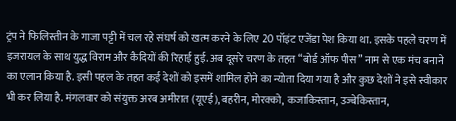ट्रंप ने फिलिस्तीन के गाजा पट्टी में चल रहे संघर्ष को खत्म करने के लिए 20 पॉइंट एजेंडा पेश किया था. इसके पहले चरण में इजरायल के साथ युद्ध विराम और कैदियों की रिहाई हुई. अब दूसरे चरण के तहत “बोर्ड ऑफ पीस” नाम से एक मंच बनाने का एलान किया है. इसी पहल के तहत कई देशों को इसमें शामिल होने का न्योता दिया गया है और कुछ देशों ने इसे स्वीकार भी कर लिया है. मंगलवार को संयुक्त अरब अमीरात (यूएई), बहरीन, मोरक्को, कजाकिस्तान, उज्बेकिस्तान,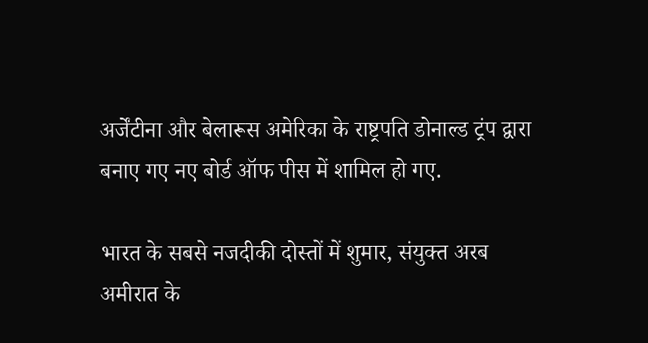अर्जेंटीना और बेलारूस अमेरिका के राष्ट्रपति डोनाल्ड ट्रंप द्वारा बनाए गए नए बोर्ड ऑफ पीस में शामिल हो गए.

भारत के सबसे नजदीकी दोस्तों में शुमार, संयुक्त अरब अमीरात के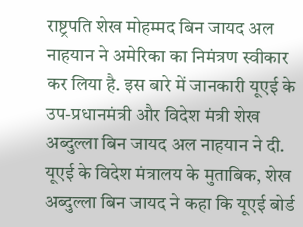राष्ट्रपति शेख मोहम्मद बिन जायद अल नाहयान ने अमेरिका का निमंत्रण स्वीकार कर लिया है. इस बारे में जानकारी यूएई के उप-प्रधानमंत्री और विदेश मंत्री शेख अब्दुल्ला बिन जायद अल नाहयान ने दी. यूएई के विदेश मंत्रालय के मुताबिक, शेख अब्दुल्ला बिन जायद ने कहा कि यूएई बोर्ड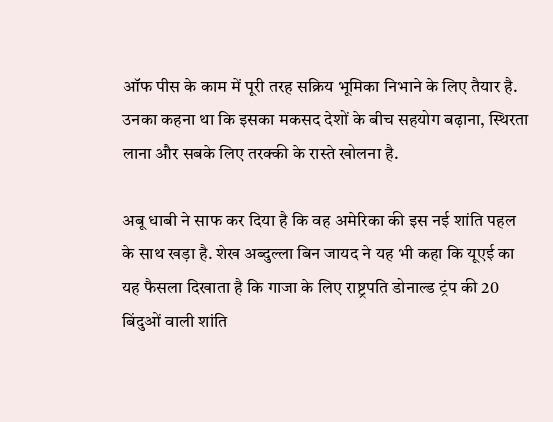ऑफ पीस के काम में पूरी तरह सक्रिय भूमिका निभाने के लिए तैयार है. उनका कहना था कि इसका मकसद देशों के बीच सहयोग बढ़ाना, स्थिरता लाना और सबके लिए तरक्की के रास्ते खोलना है.

अबू धाबी ने साफ कर दिया है कि वह अमेरिका की इस नई शांति पहल के साथ खड़ा है. शेख अब्दुल्ला बिन जायद ने यह भी कहा कि यूएई का यह फैसला दिखाता है कि गाजा के लिए राष्ट्रपति डोनाल्ड ट्रंप की 20 बिंदुओं वाली शांति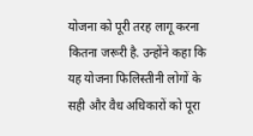योजना को पूरी तरह लागू करना कितना जरूरी है. उन्होंने कहा कि यह योजना फिलिस्तीनी लोगों के सही और वैध अधिकारों को पूरा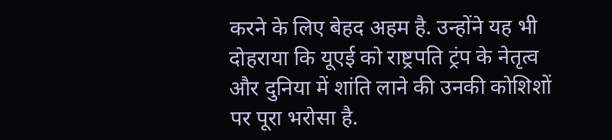करने के लिए बेहद अहम है. उन्होंने यह भी दोहराया कि यूएई को राष्ट्रपति ट्रंप के नेतृत्व और दुनिया में शांति लाने की उनकी कोशिशों पर पूरा भरोसा है.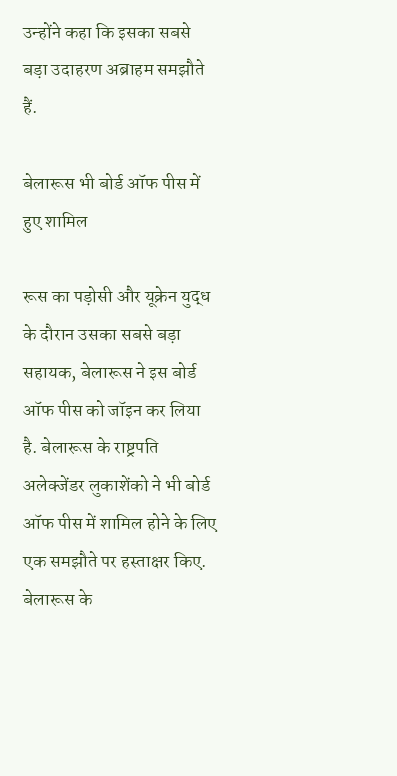उन्होंने कहा कि इसका सबसे बड़ा उदाहरण अब्राहम समझौते हैं.

बेलारूस भी बोर्ड ऑफ पीस में हुए शामिल

रूस का पड़ोसी और यूक्रेन युद्ध के दौरान उसका सबसे बड़ा सहायक, बेलारूस ने इस बोर्ड ऑफ पीस को जॉइन कर लिया है. बेलारूस के राष्ट्रपति अलेक्जेंडर लुकाशेंको ने भी बोर्ड ऑफ पीस में शामिल होने के लिए एक समझौते पर हस्ताक्षर किए. बेलारूस के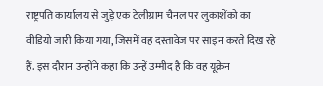राष्ट्रपति कार्यालय से जुड़े एक टेलीग्राम चैनल पर लुकाशेंको का वीडियो जारी किया गया, जिसमें वह दस्तावेज पर साइन करते दिख रहे हैं. इस दौरान उन्होंने कहा कि उन्हें उम्मीद है कि वह यूक्रेन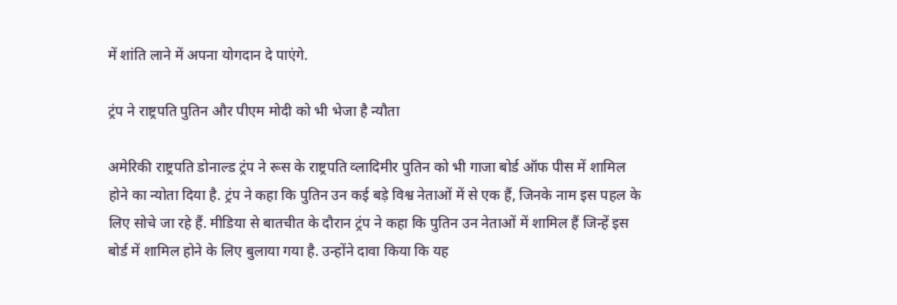में शांति लाने में अपना योगदान दे पाएंगे.

ट्रंप ने राष्ट्रपति पुतिन और पीएम मोदी को भी भेजा है न्यौता

अमेरिकी राष्ट्रपति डोनाल्ड ट्रंप ने रूस के राष्ट्रपति व्लादिमीर पुतिन को भी गाजा बोर्ड ऑफ पीस में शामिल होने का न्योता दिया है. ट्रंप ने कहा कि पुतिन उन कई बड़े विश्व नेताओं में से एक हैं, जिनके नाम इस पहल के लिए सोचे जा रहे हैं. मीडिया से बातचीत के दौरान ट्रंप ने कहा कि पुतिन उन नेताओं में शामिल हैं जिन्हें इस बोर्ड में शामिल होने के लिए बुलाया गया है. उन्होंने दावा किया कि यह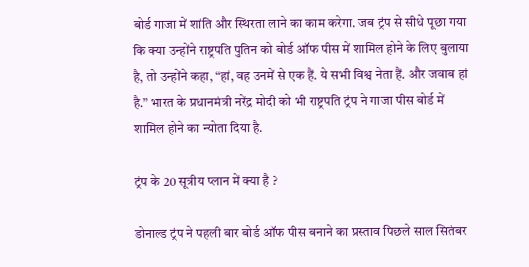बोर्ड गाजा में शांति और स्थिरता लाने का काम करेगा. जब ट्रंप से सीधे पूछा गया कि क्या उन्होंने राष्ट्रपति पुतिन को बोर्ड ऑफ पीस में शामिल होने के लिए बुलाया है, तो उन्होंने कहा, “हां, वह उनमें से एक हैं. ये सभी विश्व नेता हैं. और जवाब हां है.” भारत के प्रधानमंत्री नरेंद्र मोदी को भी राष्ट्रपति ट्रंप ने गाजा पीस बोर्ड में शामिल होने का न्योता दिया है.

ट्रंप के 20 सूत्रीय प्लान में क्या है ?

डोनाल्ड ट्रंप ने पहली बार बोर्ड ऑफ पीस बनाने का प्रस्ताव पिछले साल सितंबर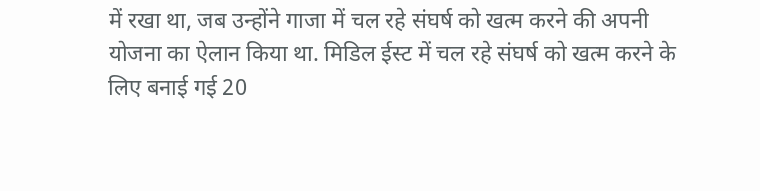में रखा था, जब उन्होंने गाजा में चल रहे संघर्ष को खत्म करने की अपनी योजना का ऐलान किया था. मिडिल ईस्ट में चल रहे संघर्ष को खत्म करने के लिए बनाई गई 20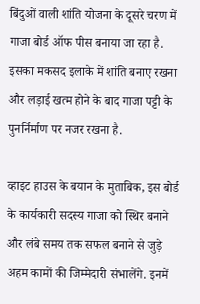बिंदुओं वाली शांति योजना के दूसरे चरण में गाजा बोर्ड ऑफ पीस बनाया जा रहा है. इसका मकसद इलाके में शांति बनाए रखना और लड़ाई खत्म होने के बाद गाजा पट्टी के पुनर्निर्माण पर नजर रखना है.

व्हाइट हाउस के बयान के मुताबिक, इस बोर्ड के कार्यकारी सदस्य गाजा को स्थिर बनाने और लंबे समय तक सफल बनाने से जुड़े अहम कामों की जिम्मेदारी संभालेंगे. इनमें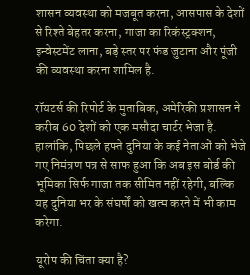शासन व्यवस्था को मजबूत करना, आसपास के देशों से रिश्ते बेहतर करना, गाजा का रिकंस्ट्रक्शन, इन्वेस्टमेंट लाना, बड़े स्तर पर फंड जुटाना और पूंजी की व्यवस्था करना शामिल है.

रॉयटर्स की रिपोर्ट के मुताबिक, अमेरिकी प्रशासन ने करीब 60 देशों को एक मसौदा चार्टर भेजा है. हालांकि, पिछले हफ्ते दुनिया के कई नेताओं को भेजे गए निमंत्रण पत्र से साफ हुआ कि अब इस बोर्ड की भूमिका सिर्फ गाजा तक सीमित नहीं रहेगी, बल्कि यह दुनिया भर के संघर्षों को खत्म करने में भी काम करेगा.

यूरोप की चिंता क्या है?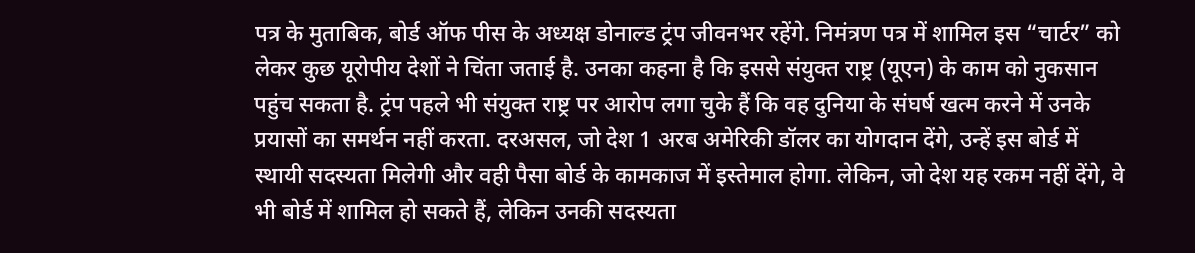पत्र के मुताबिक, बोर्ड ऑफ पीस के अध्यक्ष डोनाल्ड ट्रंप जीवनभर रहेंगे. निमंत्रण पत्र में शामिल इस “चार्टर” को लेकर कुछ यूरोपीय देशों ने चिंता जताई है. उनका कहना है कि इससे संयुक्त राष्ट्र (यूएन) के काम को नुकसान पहुंच सकता है. ट्रंप पहले भी संयुक्त राष्ट्र पर आरोप लगा चुके हैं कि वह दुनिया के संघर्ष खत्म करने में उनके प्रयासों का समर्थन नहीं करता. दरअसल, जो देश 1 अरब अमेरिकी डॉलर का योगदान देंगे, उन्हें इस बोर्ड में स्थायी सदस्यता मिलेगी और वही पैसा बोर्ड के कामकाज में इस्तेमाल होगा. लेकिन, जो देश यह रकम नहीं देंगे, वे भी बोर्ड में शामिल हो सकते हैं, लेकिन उनकी सदस्यता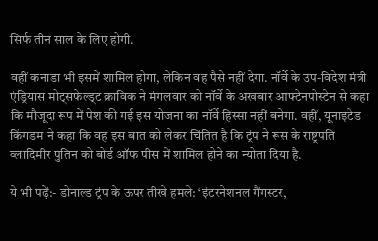सिर्फ तीन साल के लिए होगी.

वहीं कनाडा भी इसमें शामिल होगा, लेकिन वह पैसे नहीं देगा. नॉर्वे के उप-विदेश मंत्री एंड्रियास मोट्सफेल्ड्ट क्राविक ने मंगलवार को नॉर्वे के अखबार आफ्टेनपोस्टेन से कहा कि मौजूदा रूप में पेश की गई इस योजना का नॉर्वे हिस्सा नहीं बनेगा. वहीं, यूनाइटेड किंगडम ने कहा कि वह इस बात को लेकर चिंतित है कि ट्रंप ने रूस के राष्ट्रपति व्लादिमीर पुतिन को बोर्ड ऑफ पीस में शामिल होने का न्योता दिया है.

ये भी पढ़ें:- डोनाल्ड ट्रंप के ऊपर तीखे हमले: ‘इंटरनेशनल गैंगस्टर,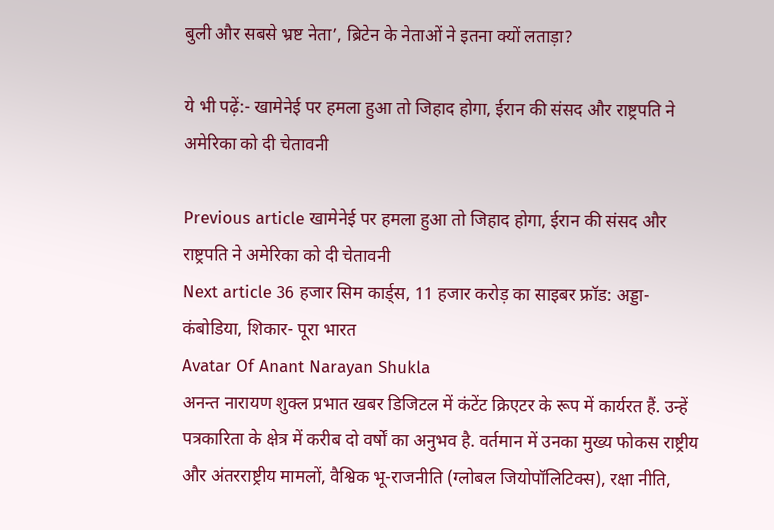बुली और सबसे भ्रष्ट नेता’, ब्रिटेन के नेताओं ने इतना क्यों लताड़ा?

ये भी पढ़ें:- खामेनेई पर हमला हुआ तो जिहाद होगा, ईरान की संसद और राष्ट्रपति ने अमेरिका को दी चेतावनी

Previous article खामेनेई पर हमला हुआ तो जिहाद होगा, ईरान की संसद और राष्ट्रपति ने अमेरिका को दी चेतावनी
Next article 36 हजार सिम कार्ड्स, 11 हजार करोड़ का साइबर फ्रॉड: अड्डा-कंबोडिया, शिकार- पूरा भारत
Avatar Of Anant Narayan Shukla
अनन्त नारायण शुक्ल प्रभात खबर डिजिटल में कंटेंट क्रिएटर के रूप में कार्यरत हैं. उन्हें पत्रकारिता के क्षेत्र में करीब दो वर्षों का अनुभव है. वर्तमान में उनका मुख्य फोकस राष्ट्रीय और अंतरराष्ट्रीय मामलों, वैश्विक भू-राजनीति (ग्लोबल जियोपॉलिटिक्स), रक्षा नीति,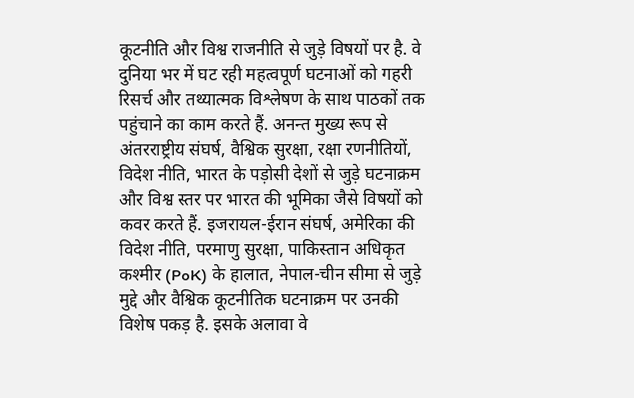कूटनीति और विश्व राजनीति से जुड़े विषयों पर है. वे दुनिया भर में घट रही महत्वपूर्ण घटनाओं को गहरी रिसर्च और तथ्यात्मक विश्लेषण के साथ पाठकों तक पहुंचाने का काम करते हैं. अनन्त मुख्य रूप से अंतरराष्ट्रीय संघर्ष, वैश्विक सुरक्षा, रक्षा रणनीतियों, विदेश नीति, भारत के पड़ोसी देशों से जुड़े घटनाक्रम और विश्व स्तर पर भारत की भूमिका जैसे विषयों को कवर करते हैं. इजरायल-ईरान संघर्ष, अमेरिका की विदेश नीति, परमाणु सुरक्षा, पाकिस्तान अधिकृत कश्मीर (PoK) के हालात, नेपाल-चीन सीमा से जुड़े मुद्दे और वैश्विक कूटनीतिक घटनाक्रम पर उनकी विशेष पकड़ है. इसके अलावा वे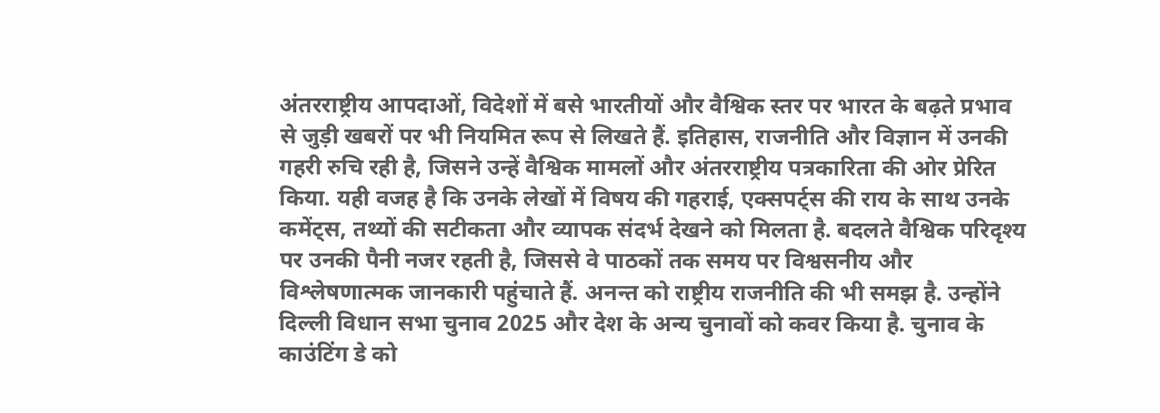अंतरराष्ट्रीय आपदाओं, विदेशों में बसे भारतीयों और वैश्विक स्तर पर भारत के बढ़ते प्रभाव से जुड़ी खबरों पर भी नियमित रूप से लिखते हैं. इतिहास, राजनीति और विज्ञान में उनकी गहरी रुचि रही है, जिसने उन्हें वैश्विक मामलों और अंतरराष्ट्रीय पत्रकारिता की ओर प्रेरित किया. यही वजह है कि उनके लेखों में विषय की गहराई, एक्सपर्ट्स की राय के साथ उनके कमेंट्स, तथ्यों की सटीकता और व्यापक संदर्भ देखने को मिलता है. बदलते वैश्विक परिदृश्य पर उनकी पैनी नजर रहती है, जिससे वे पाठकों तक समय पर विश्वसनीय और विश्लेषणात्मक जानकारी पहुंचाते हैं. अनन्त को राष्ट्रीय राजनीति की भी समझ है. उन्होंने दिल्ली विधान सभा चुनाव 2025 और देश के अन्य चुनावों को कवर किया है. चुनाव के काउंटिंग डे को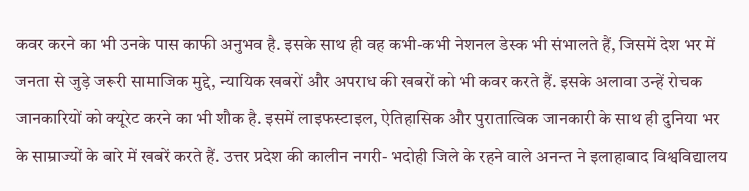कवर करने का भी उनके पास काफी अनुभव है. इसके साथ ही वह कभी-कभी नेशनल डेस्क भी संभालते हैं, जिसमें देश भर में जनता से जुड़े जरूरी सामाजिक मुद्दे, न्यायिक खबरों और अपराध की खबरों को भी कवर करते हैं. इसके अलावा उन्हें रोचक जानकारियों को क्यूरेट करने का भी शौक है. इसमें लाइफस्टाइल, ऐतिहासिक और पुरातात्विक जानकारी के साथ ही दुनिया भर के साम्राज्यों के बारे में खबरें करते हैं. उत्तर प्रदेश की कालीन नगरी- भदोही जिले के रहने वाले अनन्त ने इलाहाबाद विश्वविद्यालय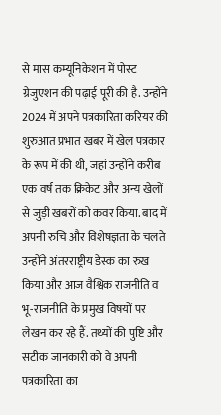से मास कम्यूनिकेशन में पोस्ट ग्रेजुएशन की पढ़ाई पूरी की है. उन्होंने 2024 में अपने पत्रकारिता करियर की शुरुआत प्रभात खबर में खेल पत्रकार के रूप में की थी, जहां उन्होंने करीब एक वर्ष तक क्रिकेट और अन्य खेलों से जुड़ी खबरों को कवर किया. बाद में अपनी रुचि और विशेषज्ञता के चलते उन्होंने अंतरराष्ट्रीय डेस्क का रुख किया और आज वैश्विक राजनीति व भू-राजनीति के प्रमुख विषयों पर लेखन कर रहे हैं. तथ्यों की पुष्टि और सटीक जानकारी को वे अपनी पत्रकारिता का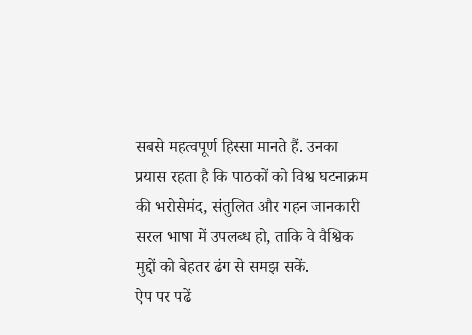सबसे महत्वपूर्ण हिस्सा मानते हैं. उनका प्रयास रहता है कि पाठकों को विश्व घटनाक्रम की भरोसेमंद, संतुलित और गहन जानकारी सरल भाषा में उपलब्ध हो, ताकि वे वैश्विक मुद्दों को बेहतर ढंग से समझ सकें.
ऐप पर पढें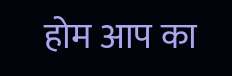होम आप का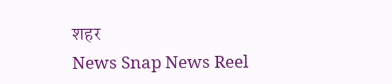शहर
News Snap News Reel